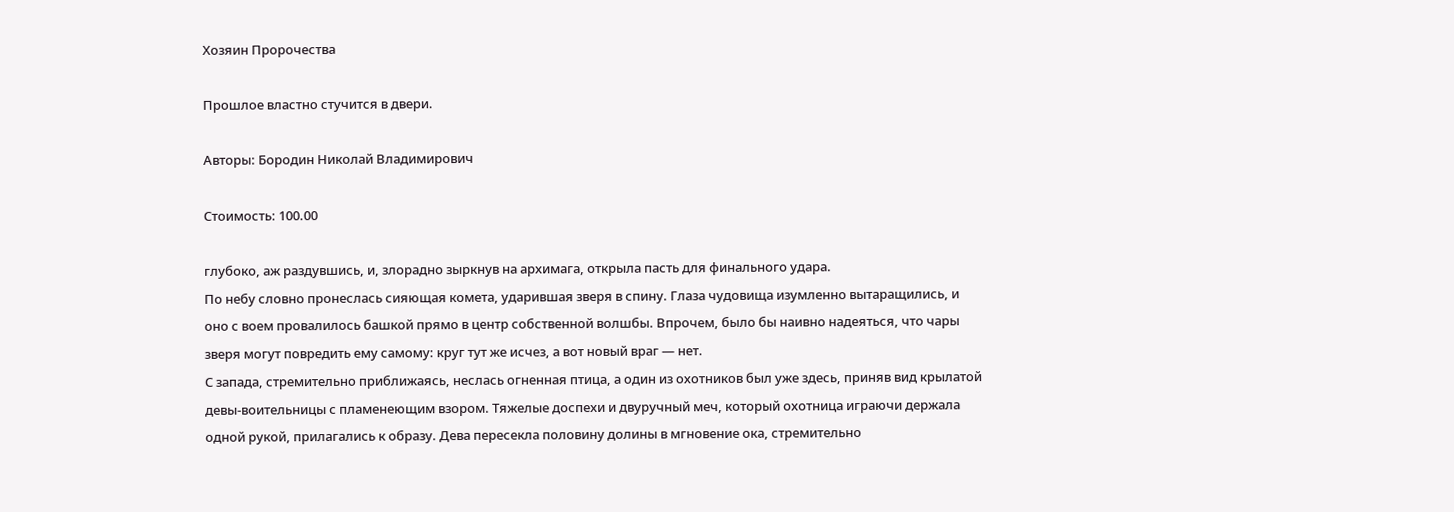Хозяин Пророчества

Прошлое властно стучится в двери.

Авторы: Бородин Николай Владимирович

Стоимость: 100.00

глубоко, аж раздувшись, и, злорадно зыркнув на архимага, открыла пасть для финального удара.
По небу словно пронеслась сияющая комета, ударившая зверя в спину. Глаза чудовища изумленно вытаращились, и оно с воем провалилось башкой прямо в центр собственной волшбы. Впрочем, было бы наивно надеяться, что чары зверя могут повредить ему самому: круг тут же исчез, а вот новый враг — нет.
С запада, стремительно приближаясь, неслась огненная птица, а один из охотников был уже здесь, приняв вид крылатой девы-воительницы с пламенеющим взором. Тяжелые доспехи и двуручный меч, который охотница играючи держала одной рукой, прилагались к образу. Дева пересекла половину долины в мгновение ока, стремительно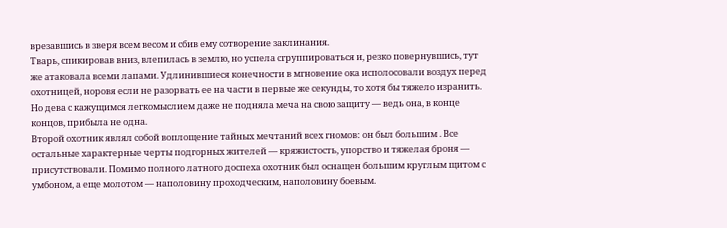врезавшись в зверя всем весом и сбив ему сотворение заклинания.
Тварь, спикировав вниз, влепилась в землю, но успела сгруппироваться и, резко повернувшись, тут же атаковала всеми лапами. Удлинившиеся конечности в мгновение ока исполосовали воздух перед охотницей, норовя если не разорвать ее на части в первые же секунды, то хотя бы тяжело изранить. Но дева с кажущимся легкомыслием даже не подняла меча на свою защиту — ведь она, в конце концов, прибыла не одна.
Второй охотник являл собой воплощение тайных мечтаний всех гномов: он был большим . Все остальные характерные черты подгорных жителей — кряжистость, упорство и тяжелая броня — присутствовали. Помимо полного латного доспеха охотник был оснащен большим круглым щитом с умбоном, а еще молотом — наполовину проходческим, наполовину боевым.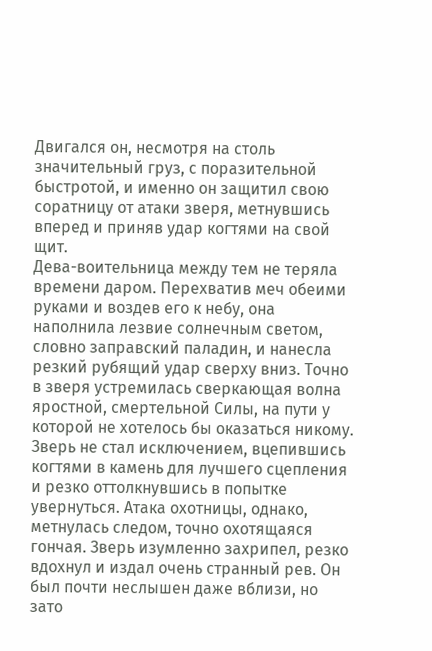Двигался он, несмотря на столь значительный груз, с поразительной быстротой, и именно он защитил свою соратницу от атаки зверя, метнувшись вперед и приняв удар когтями на свой щит.
Дева-воительница между тем не теряла времени даром. Перехватив меч обеими руками и воздев его к небу, она наполнила лезвие солнечным светом, словно заправский паладин, и нанесла резкий рубящий удар сверху вниз. Точно в зверя устремилась сверкающая волна яростной, смертельной Силы, на пути у которой не хотелось бы оказаться никому. Зверь не стал исключением, вцепившись когтями в камень для лучшего сцепления и резко оттолкнувшись в попытке увернуться. Атака охотницы, однако, метнулась следом, точно охотящаяся гончая. Зверь изумленно захрипел, резко вдохнул и издал очень странный рев. Он был почти неслышен даже вблизи, но зато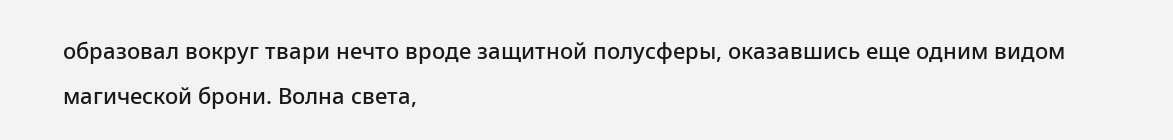образовал вокруг твари нечто вроде защитной полусферы, оказавшись еще одним видом магической брони. Волна света,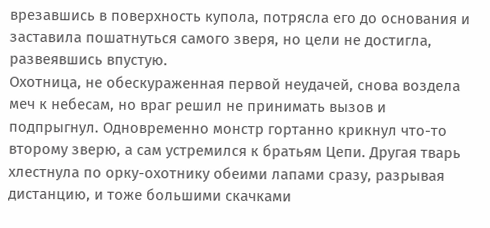врезавшись в поверхность купола, потрясла его до основания и заставила пошатнуться самого зверя, но цели не достигла, развеявшись впустую.
Охотница, не обескураженная первой неудачей, снова воздела меч к небесам, но враг решил не принимать вызов и подпрыгнул. Одновременно монстр гортанно крикнул что-то второму зверю, а сам устремился к братьям Цепи. Другая тварь хлестнула по орку-охотнику обеими лапами сразу, разрывая дистанцию, и тоже большими скачками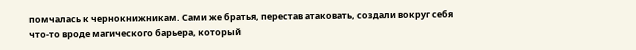помчалась к чернокнижникам. Сами же братья, перестав атаковать, создали вокруг себя что-то вроде магического барьера, который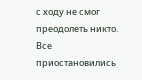с ходу не смог преодолеть никто. Все приостановились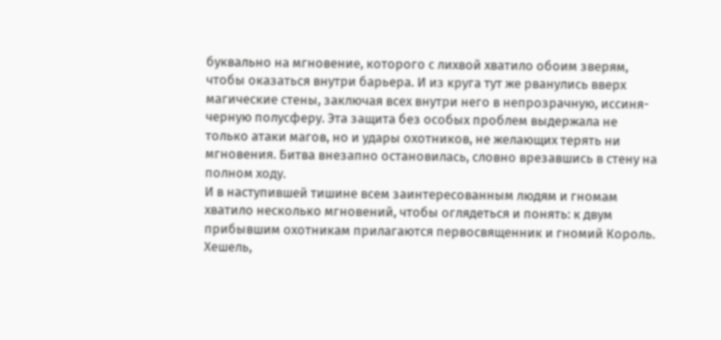буквально на мгновение, которого с лихвой хватило обоим зверям, чтобы оказаться внутри барьера. И из круга тут же рванулись вверх магические стены, заключая всех внутри него в непрозрачную, иссиня-черную полусферу. Эта защита без особых проблем выдержала не только атаки магов, но и удары охотников, не желающих терять ни мгновения. Битва внезапно остановилась, словно врезавшись в стену на полном ходу.
И в наступившей тишине всем заинтересованным людям и гномам хватило несколько мгновений, чтобы оглядеться и понять: к двум прибывшим охотникам прилагаются первосвященник и гномий Король.
Хешель,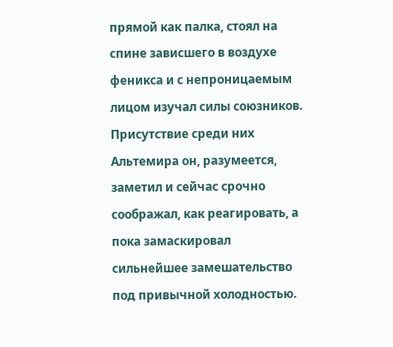прямой как палка, стоял на спине зависшего в воздухе феникса и с непроницаемым лицом изучал силы союзников. Присутствие среди них Альтемира он, разумеется, заметил и сейчас срочно соображал, как реагировать, а пока замаскировал сильнейшее замешательство под привычной холодностью.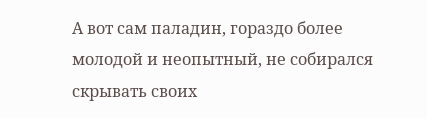А вот сам паладин, гораздо более молодой и неопытный, не собирался скрывать своих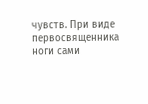чувств. При виде первосвященника ноги сами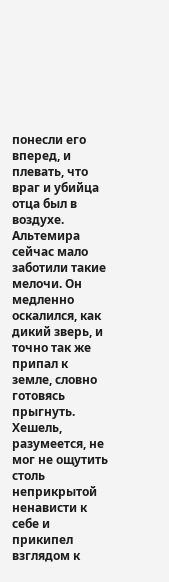понесли его вперед, и плевать, что враг и убийца отца был в воздухе. Альтемира сейчас мало заботили такие мелочи. Он медленно оскалился, как дикий зверь, и точно так же припал к земле, словно готовясь прыгнуть. Хешель, разумеется, не мог не ощутить столь неприкрытой ненависти к себе и прикипел взглядом к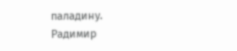паладину.
Радимир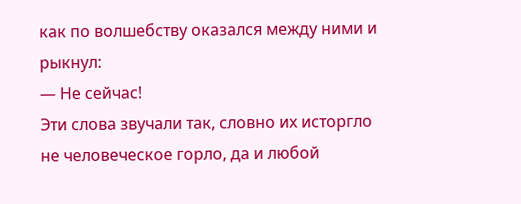как по волшебству оказался между ними и рыкнул:
— Не сейчас!
Эти слова звучали так, словно их исторгло не человеческое горло, да и любой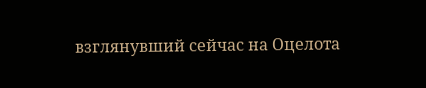взглянувший сейчас на Оцелота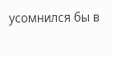усомнился бы в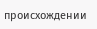происхождении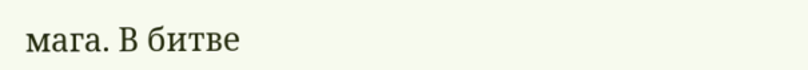мага. В битве